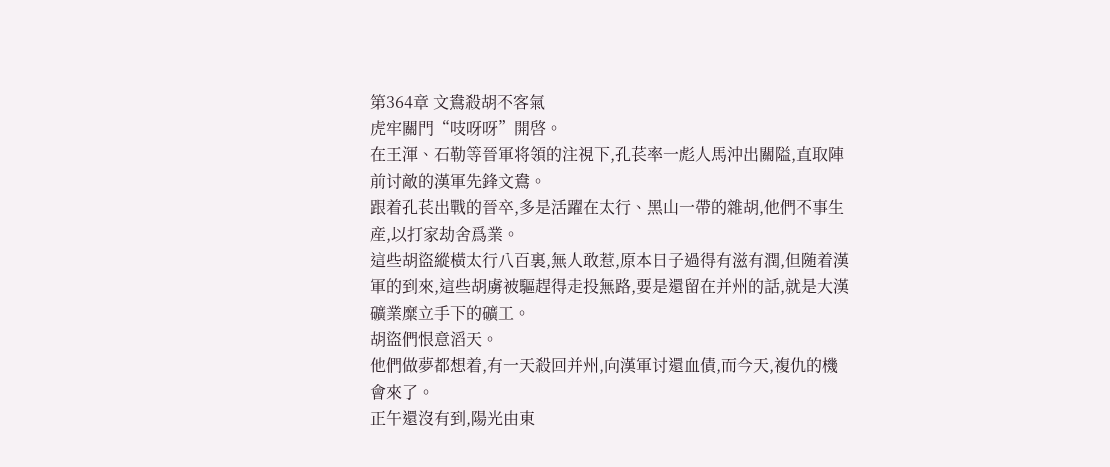第364章 文鴦殺胡不客氣
虎牢關門“吱呀呀”開啓。
在王渾、石勒等晉軍将領的注視下,孔苌率一彪人馬沖出關隘,直取陣前讨敵的漢軍先鋒文鴦。
跟着孔苌出戰的晉卒,多是活躍在太行、黑山一帶的雜胡,他們不事生産,以打家劫舍爲業。
這些胡盜縱橫太行八百裏,無人敢惹,原本日子過得有滋有潤,但随着漢軍的到來,這些胡虜被驅趕得走投無路,要是還留在并州的話,就是大漢礦業糜立手下的礦工。
胡盜們恨意滔天。
他們做夢都想着,有一天殺回并州,向漢軍讨還血債,而今天,複仇的機會來了。
正午還沒有到,陽光由東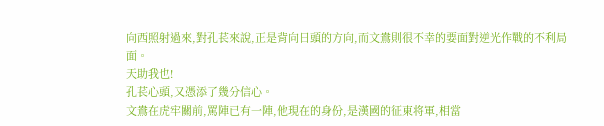向西照射過來,對孔苌來說,正是背向日頭的方向,而文鴦則很不幸的要面對逆光作戰的不利局面。
天助我也!
孔苌心頭,又憑添了幾分信心。
文鴦在虎牢關前,罵陣已有一陣,他現在的身份,是漢國的征東将軍,相當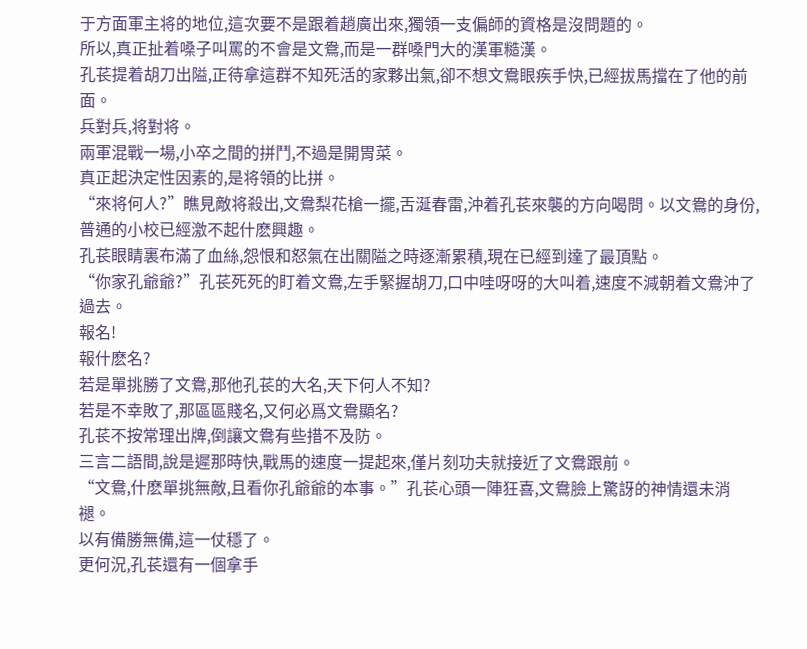于方面軍主将的地位,這次要不是跟着趙廣出來,獨領一支偏師的資格是沒問題的。
所以,真正扯着嗓子叫罵的不會是文鴦,而是一群嗓門大的漢軍糙漢。
孔苌提着胡刀出隘,正待拿這群不知死活的家夥出氣,卻不想文鴦眼疾手快,已經拔馬擋在了他的前面。
兵對兵,将對将。
兩軍混戰一場,小卒之間的拼鬥,不過是開胃菜。
真正起決定性因素的,是将領的比拼。
“來将何人?”瞧見敵将殺出,文鴦梨花槍一擺,舌涎春雷,沖着孔苌來襲的方向喝問。以文鴦的身份,普通的小校已經激不起什麽興趣。
孔苌眼睛裏布滿了血絲,怨恨和怒氣在出關隘之時逐漸累積,現在已經到達了最頂點。
“你家孔爺爺?”孔苌死死的盯着文鴦,左手緊握胡刀,口中哇呀呀的大叫着,速度不減朝着文鴦沖了過去。
報名!
報什麽名?
若是單挑勝了文鴦,那他孔苌的大名,天下何人不知?
若是不幸敗了,那區區賤名,又何必爲文鴦顯名?
孔苌不按常理出牌,倒讓文鴦有些措不及防。
三言二語間,說是遲那時快,戰馬的速度一提起來,僅片刻功夫就接近了文鴦跟前。
“文鴦,什麽單挑無敵,且看你孔爺爺的本事。”孔苌心頭一陣狂喜,文鴦臉上驚訝的神情還未消褪。
以有備勝無備,這一仗穩了。
更何況,孔苌還有一個拿手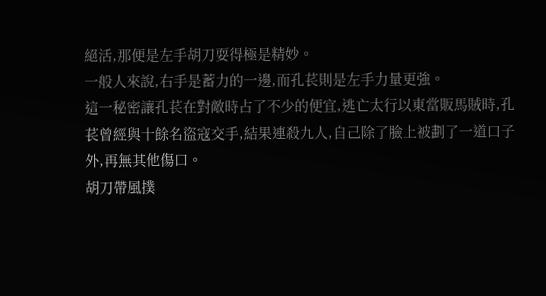絕活,那便是左手胡刀耍得極是精妙。
一般人來說,右手是蓄力的一邊,而孔苌則是左手力量更強。
這一秘密讓孔苌在對敵時占了不少的便宜,逃亡太行以東當販馬賊時,孔苌曾經與十餘名盜寇交手,結果連殺九人,自己除了臉上被劃了一道口子外,再無其他傷口。
胡刀帶風撲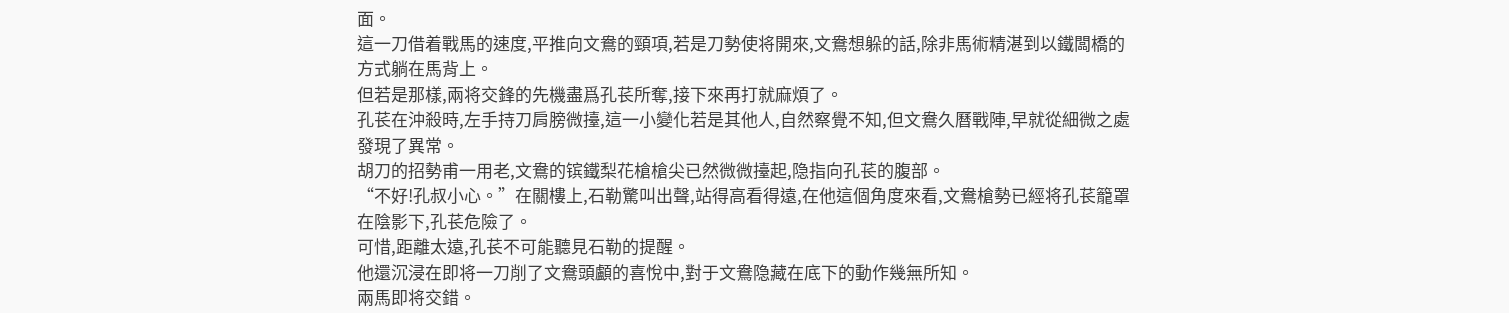面。
這一刀借着戰馬的速度,平推向文鴦的頸項,若是刀勢使将開來,文鴦想躲的話,除非馬術精湛到以鐵闆橋的方式躺在馬背上。
但若是那樣,兩将交鋒的先機盡爲孔苌所奪,接下來再打就麻煩了。
孔苌在沖殺時,左手持刀肩膀微擡,這一小變化若是其他人,自然察覺不知,但文鴦久曆戰陣,早就從細微之處發現了異常。
胡刀的招勢甫一用老,文鴦的镔鐵梨花槍槍尖已然微微擡起,隐指向孔苌的腹部。
“不好!孔叔小心。”在關樓上,石勒驚叫出聲,站得高看得遠,在他這個角度來看,文鴦槍勢已經将孔苌籠罩在陰影下,孔苌危險了。
可惜,距離太遠,孔苌不可能聽見石勒的提醒。
他還沉浸在即将一刀削了文鴦頭顱的喜悅中,對于文鴦隐藏在底下的動作幾無所知。
兩馬即将交錯。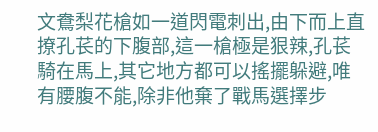文鴦梨花槍如一道閃電刺出,由下而上直撩孔苌的下腹部,這一槍極是狠辣,孔苌騎在馬上,其它地方都可以搖擺躲避,唯有腰腹不能,除非他棄了戰馬選擇步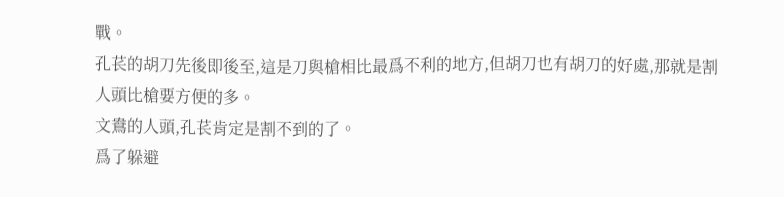戰。
孔苌的胡刀先後即後至,這是刀與槍相比最爲不利的地方,但胡刀也有胡刀的好處,那就是割人頭比槍要方便的多。
文鴦的人頭,孔苌肯定是割不到的了。
爲了躲避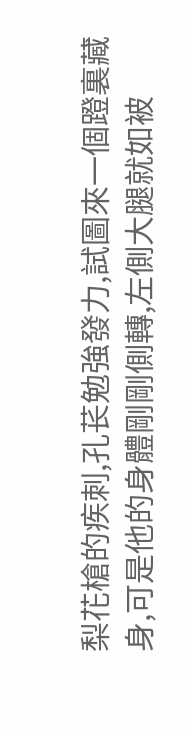梨花槍的疾刺,孔苌勉強發力,試圖來一個蹬裏藏身,可是他的身體剛剛側轉,左側大腿就如被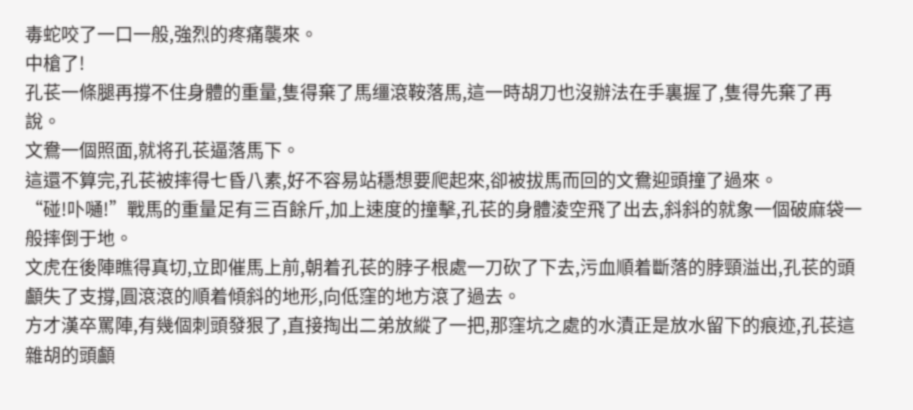毒蛇咬了一口一般,強烈的疼痛襲來。
中槍了!
孔苌一條腿再撐不住身體的重量,隻得棄了馬缰滾鞍落馬,這一時胡刀也沒辦法在手裏握了,隻得先棄了再說。
文鴦一個照面,就将孔苌逼落馬下。
這還不算完,孔苌被摔得七昏八素,好不容易站穩想要爬起來,卻被拔馬而回的文鴦迎頭撞了過來。
“碰!卟嗵!”戰馬的重量足有三百餘斤,加上速度的撞擊,孔苌的身體淩空飛了出去,斜斜的就象一個破麻袋一般摔倒于地。
文虎在後陣瞧得真切,立即催馬上前,朝着孔苌的脖子根處一刀砍了下去,污血順着斷落的脖頸溢出,孔苌的頭顱失了支撐,圓滾滾的順着傾斜的地形,向低窪的地方滾了過去。
方才漢卒罵陣,有幾個刺頭發狠了,直接掏出二弟放縱了一把,那窪坑之處的水漬正是放水留下的痕迹,孔苌這雜胡的頭顱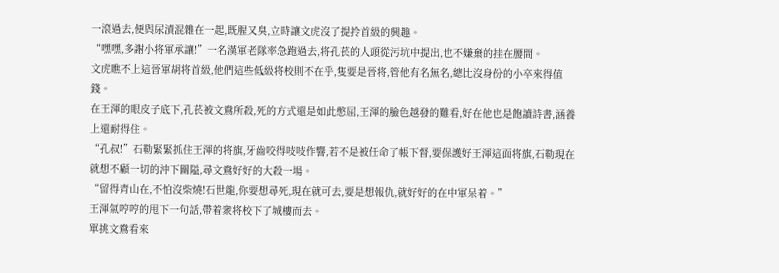一滾過去,便與尿漬混雜在一起,既腥又臭,立時讓文虎沒了提拎首級的興趣。
“嘿嘿,多謝小将軍承讓!”一名漢軍老隊率急跑過去,将孔苌的人頭從污坑中提出,也不嫌棄的挂在腰間。
文虎瞧不上這晉軍胡将首級,他們這些低級将校則不在乎,隻要是晉将,管他有名無名,總比沒身份的小卒來得值錢。
在王渾的眼皮子底下,孔苌被文鴦所殺,死的方式還是如此憋屈,王渾的臉色越發的難看,好在他也是飽讀詩書,涵養上還耐得住。
“孔叔!”石勒緊緊抓住王渾的将旗,牙齒咬得吱吱作響,若不是被任命了帳下督,要保護好王渾這面将旗,石勒現在就想不顧一切的沖下關隘,尋文鴦好好的大殺一場。
“留得青山在,不怕沒柴燒!石世龍,你要想尋死,現在就可去,要是想報仇,就好好的在中軍呆着。”
王渾氣哼哼的甩下一句話,帶着衆将校下了城樓而去。
單挑文鴦看來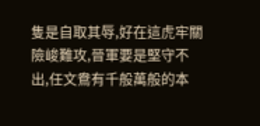隻是自取其辱,好在這虎牢關險峻難攻,晉軍要是堅守不出,任文鴦有千般萬般的本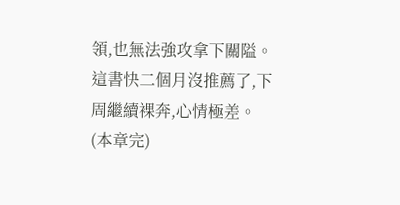領,也無法強攻拿下關隘。
這書快二個月沒推薦了,下周繼續裸奔,心情極差。
(本章完)